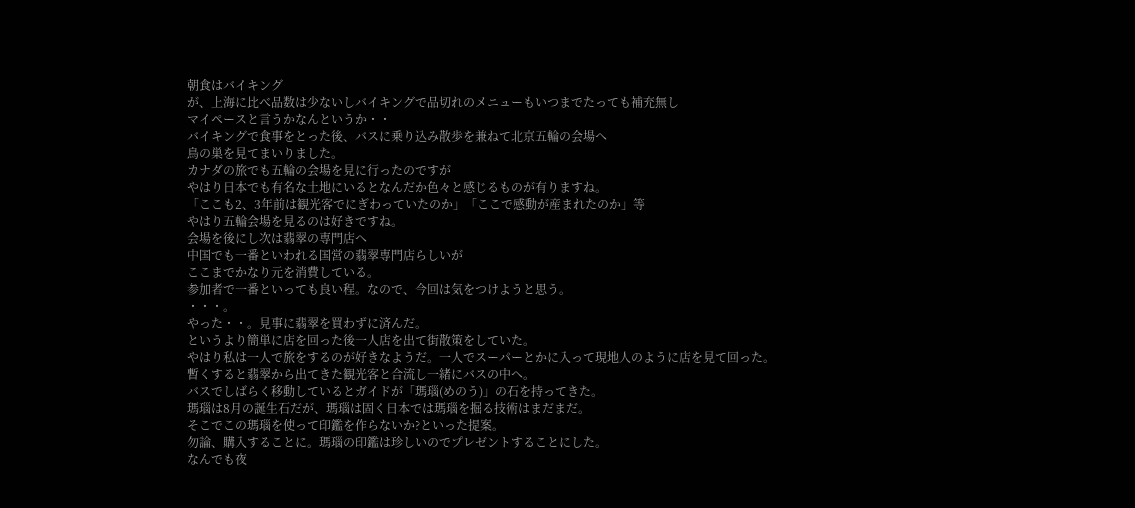朝食はバイキング
が、上海に比べ品数は少ないしバイキングで品切れのメニューもいつまでたっても補充無し
マイペースと言うかなんというか・・
バイキングで食事をとった後、バスに乗り込み散歩を兼ねて北京五輪の会場へ
鳥の巣を見てまいりました。
カナダの旅でも五輪の会場を見に行ったのですが
やはり日本でも有名な土地にいるとなんだか色々と感じるものが有りますね。
「ここも2、3年前は観光客でにぎわっていたのか」「ここで感動が産まれたのか」等
やはり五輪会場を見るのは好きですね。
会場を後にし次は翡翠の専門店へ
中国でも一番といわれる国営の翡翠専門店らしいが
ここまでかなり元を消費している。
参加者で一番といっても良い程。なので、今回は気をつけようと思う。
・・・。
やった・・。見事に翡翠を買わずに済んだ。
というより簡単に店を回った後一人店を出て街散策をしていた。
やはり私は一人で旅をするのが好きなようだ。一人でスーパーとかに入って現地人のように店を見て回った。
暫くすると翡翠から出てきた観光客と合流し一緒にバスの中へ。
バスでしばらく移動しているとガイドが「瑪瑙(めのう)」の石を持ってきた。
瑪瑙は8月の誕生石だが、瑪瑙は固く日本では瑪瑙を掘る技術はまだまだ。
そこでこの瑪瑙を使って印鑑を作らないか?といった提案。
勿論、購入することに。瑪瑙の印鑑は珍しいのでプレゼントすることにした。
なんでも夜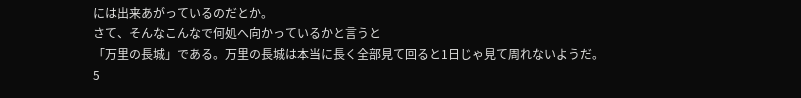には出来あがっているのだとか。
さて、そんなこんなで何処へ向かっているかと言うと
「万里の長城」である。万里の長城は本当に長く全部見て回ると1日じゃ見て周れないようだ。
5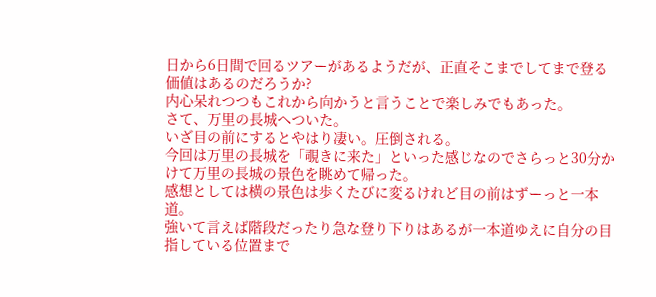日から6日間で回るツアーがあるようだが、正直そこまでしてまで登る価値はあるのだろうか?
内心呆れつつもこれから向かうと言うことで楽しみでもあった。
さて、万里の長城へついた。
いざ目の前にするとやはり凄い。圧倒される。
今回は万里の長城を「覗きに来た」といった感じなのでさらっと30分かけて万里の長城の景色を眺めて帰った。
感想としては横の景色は歩くたびに変るけれど目の前はずーっと一本道。
強いて言えば階段だったり急な登り下りはあるが一本道ゆえに自分の目指している位置まで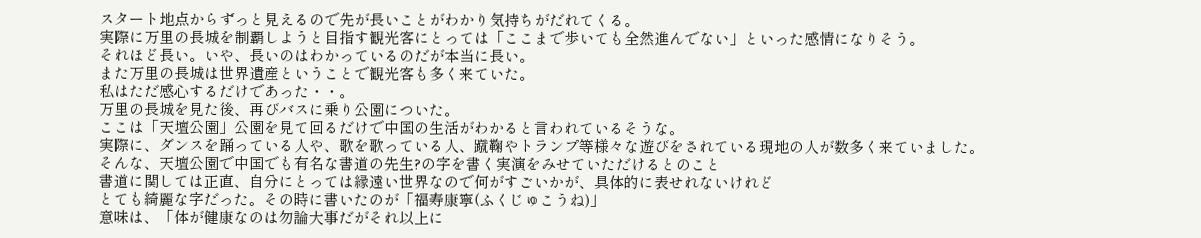スタート地点からずっと見えるので先が長いことがわかり気持ちがだれてくる。
実際に万里の長城を制覇しようと目指す観光客にとっては「ここまで歩いても全然進んでない」といった感情になりそう。
それほど長い。いや、長いのはわかっているのだが本当に長い。
また万里の長城は世界遺産ということで観光客も多く来ていた。
私はただ感心するだけであった・・。
万里の長城を見た後、再びバスに乗り公園についた。
ここは「天壇公園」公園を見て回るだけで中国の生活がわかると言われているそうな。
実際に、ダンスを踊っている人や、歌を歌っている人、蹴鞠やトランプ等様々な遊びをされている現地の人が数多く来ていました。
そんな、天壇公園で中国でも有名な書道の先生?の字を書く実演をみせていただけるとのこと
書道に関しては正直、自分にとっては縁遠い世界なので何がすごいかが、具体的に表せれないけれど
とても綺麗な字だった。その時に書いたのが「福寿康寧(ふくじゅこうね)」
意味は、「体が健康なのは勿論大事だがそれ以上に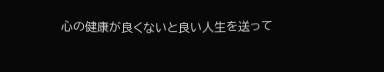心の健康が良くないと良い人生を送って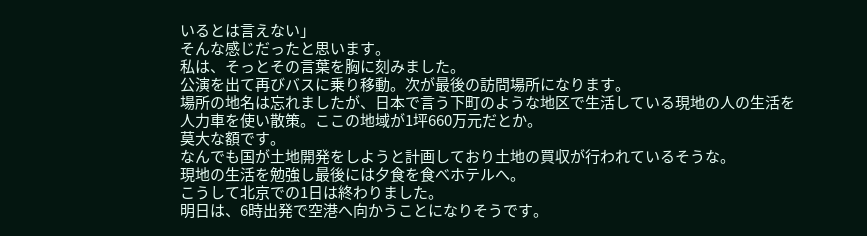いるとは言えない」
そんな感じだったと思います。
私は、そっとその言葉を胸に刻みました。
公演を出て再びバスに乗り移動。次が最後の訪問場所になります。
場所の地名は忘れましたが、日本で言う下町のような地区で生活している現地の人の生活を
人力車を使い散策。ここの地域が1坪660万元だとか。
莫大な額です。
なんでも国が土地開発をしようと計画しており土地の買収が行われているそうな。
現地の生活を勉強し最後には夕食を食べホテルへ。
こうして北京での1日は終わりました。
明日は、6時出発で空港へ向かうことになりそうです。